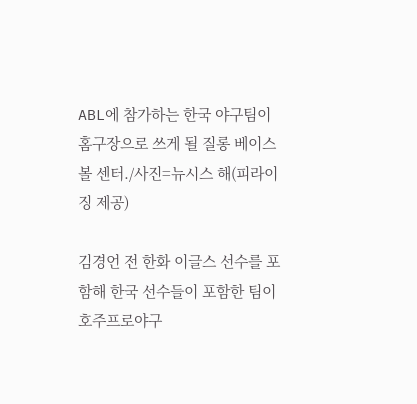ABL에 참가하는 한국 야구팀이 홈구장으로 쓰게 될 질롱 베이스볼 센터./사진=뉴시스 해(피라이징 제공)

김경언 전 한화 이글스 선수를 포함해 한국 선수들이 포함한 팀이 호주프로야구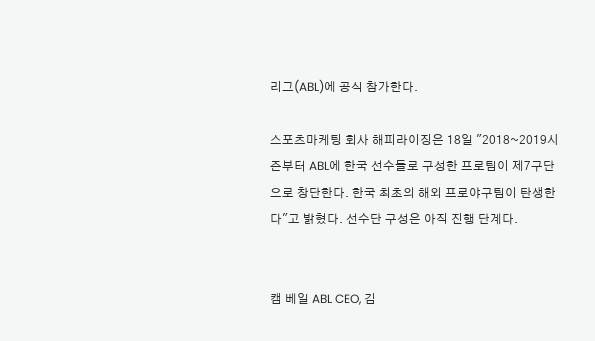리그(ABL)에 공식 참가한다.

스포츠마케팅 회사 해피라이징은 18일 "2018~2019시즌부터 ABL에 한국 선수들로 구성한 프로팀이 제7구단으로 창단한다. 한국 최초의 해외 프로야구팀이 탄생한다"고 밝혔다. 선수단 구성은 아직 진행 단계다.


캠 베일 ABL CEO, 김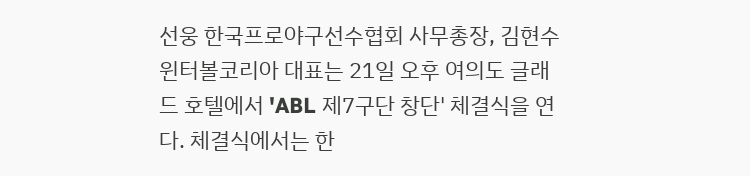선웅 한국프로야구선수협회 사무총장, 김현수 윈터볼코리아 대표는 21일 오후 여의도 글래드 호텔에서 'ABL 제7구단 창단' 체결식을 연다. 체결식에서는 한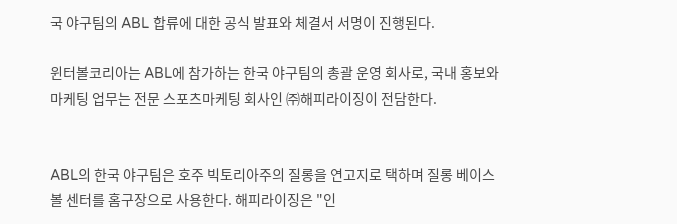국 야구팀의 ABL 합류에 대한 공식 발표와 체결서 서명이 진행된다.

윈터볼코리아는 ABL에 참가하는 한국 야구팀의 총괄 운영 회사로, 국내 홍보와 마케팅 업무는 전문 스포츠마케팅 회사인 ㈜해피라이징이 전담한다.


ABL의 한국 야구팀은 호주 빅토리아주의 질롱을 연고지로 택하며 질롱 베이스볼 센터를 홈구장으로 사용한다. 해피라이징은 "인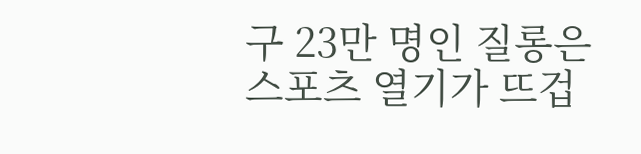구 23만 명인 질롱은 스포츠 열기가 뜨겁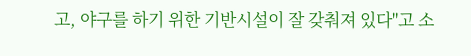고, 야구를 하기 위한 기반시설이 잘 갖춰져 있다"고 소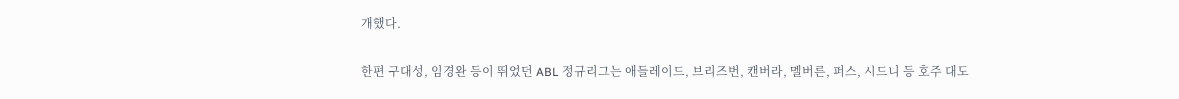개했다.

한편 구대성, 임경완 등이 뛰었던 ABL 정규리그는 애들레이드, 브리즈번, 캔버라, 멜버른, 퍼스, 시드니 등 호주 대도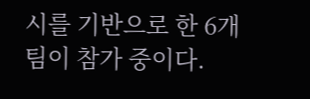시를 기반으로 한 6개팀이 참가 중이다.